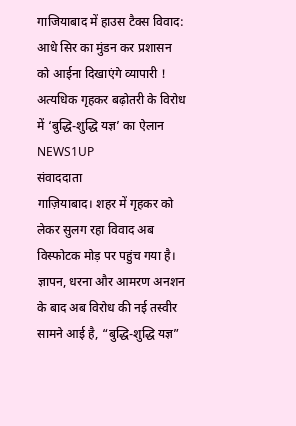गाजियाबाद में हाउस टैक्स विवाद: आधे सिर का मुंडन कर प्रशासन को आईना दिखाएंगे व्यापारी !
अत्यधिक गृहकर बढ़ोतरी के विरोध में ‘बुद्धि-शुद्धि यज्ञ’ का ऐलान
NEWS1UP
संवाददाता
गाज़ियाबाद। शहर में गृहकर को लेकर सुलग रहा विवाद अब विस्फोटक मोड़ पर पहुंच गया है। ज्ञापन, धरना और आमरण अनशन के बाद अब विरोध की नई तस्वीर सामने आई है, “बुद्धि-शुद्धि यज्ञ”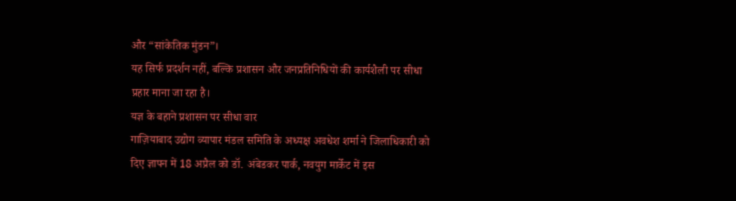और “सांकेतिक मुंडन”।
यह सिर्फ प्रदर्शन नहीं, बल्कि प्रशासन और जनप्रतिनिधियों की कार्यशैली पर सीधा प्रहार माना जा रहा है।
यज्ञ के बहाने प्रशासन पर सीधा वार
गाज़ियाबाद उद्योग व्यापार मंडल समिति के अध्यक्ष अवधेश शर्मा ने जिलाधिकारी को दिए ज्ञापन में 18 अप्रैल को डॉ. अंबेडकर पार्क, नवयुग मार्केट में इस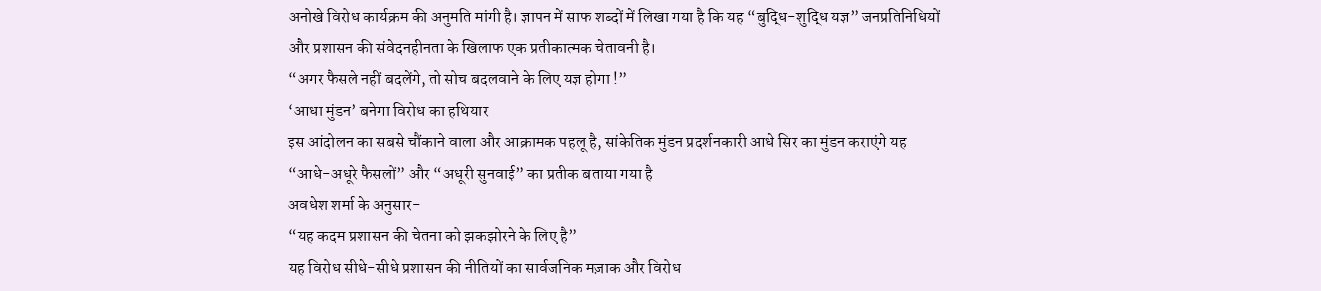अनोखे विरोध कार्यक्रम की अनुमति मांगी है। ज्ञापन में साफ शब्दों में लिखा गया है कि यह “बुद्धि-शुद्धि यज्ञ” जनप्रतिनिधियों और प्रशासन की संवेदनहीनता के खिलाफ एक प्रतीकात्मक चेतावनी है।
“अगर फैसले नहीं बदलेंगे, तो सोच बदलवाने के लिए यज्ञ होगा !”
‘आधा मुंडन’ बनेगा विरोध का हथियार
इस आंदोलन का सबसे चौंकाने वाला और आक्रामक पहलू है, सांकेतिक मुंडन प्रदर्शनकारी आधे सिर का मुंडन कराएंगे यह “आधे-अधूरे फैसलों” और “अधूरी सुनवाई” का प्रतीक बताया गया है
अवधेश शर्मा के अनुसार-
“यह कदम प्रशासन की चेतना को झकझोरने के लिए है”
यह विरोध सीधे-सीधे प्रशासन की नीतियों का सार्वजनिक मज़ाक और विरोध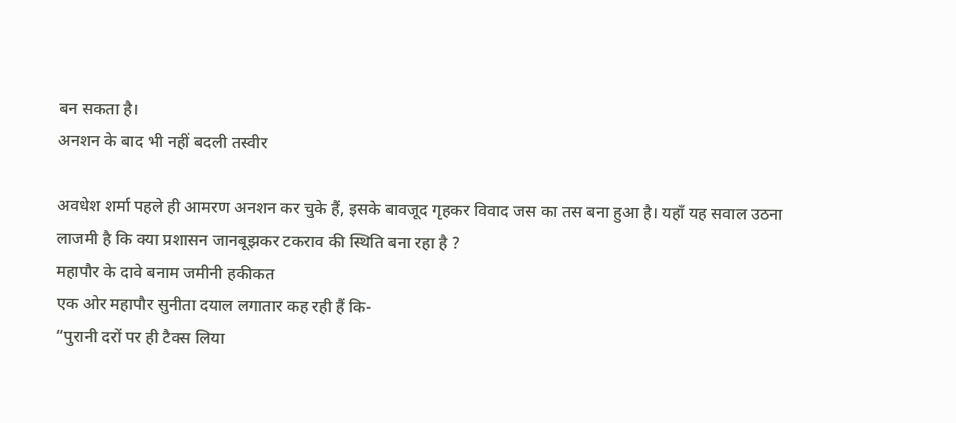बन सकता है।
अनशन के बाद भी नहीं बदली तस्वीर

अवधेश शर्मा पहले ही आमरण अनशन कर चुके हैं, इसके बावजूद गृहकर विवाद जस का तस बना हुआ है। यहाँ यह सवाल उठना लाजमी है कि क्या प्रशासन जानबूझकर टकराव की स्थिति बना रहा है ?
महापौर के दावे बनाम जमीनी हकीकत
एक ओर महापौर सुनीता दयाल लगातार कह रही हैं कि-
“पुरानी दरों पर ही टैक्स लिया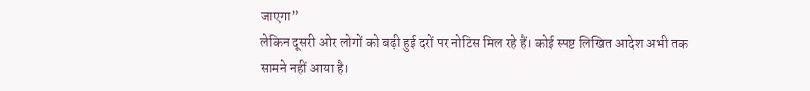जाएगा”
लेकिन दूसरी ओर लोगों को बढ़ी हुई दरों पर नोटिस मिल रहे हैं। कोई स्पष्ट लिखित आदेश अभी तक सामने नहीं आया है।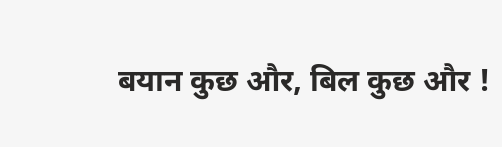बयान कुछ और, बिल कुछ और !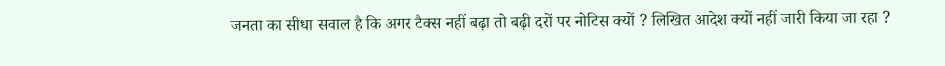जनता का सीधा सवाल है कि अगर टैक्स नहीं बढ़ा तो बढ़ी दरों पर नोटिस क्यों ? लिखित आदेश क्यों नहीं जारी किया जा रहा ?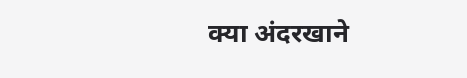क्या अंदरखाने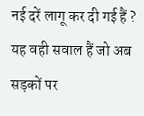नई दरें लागू कर दी गई हैं ? यह वही सवाल हैं जो अब सड़कों पर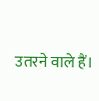उतरने वाले हैं।